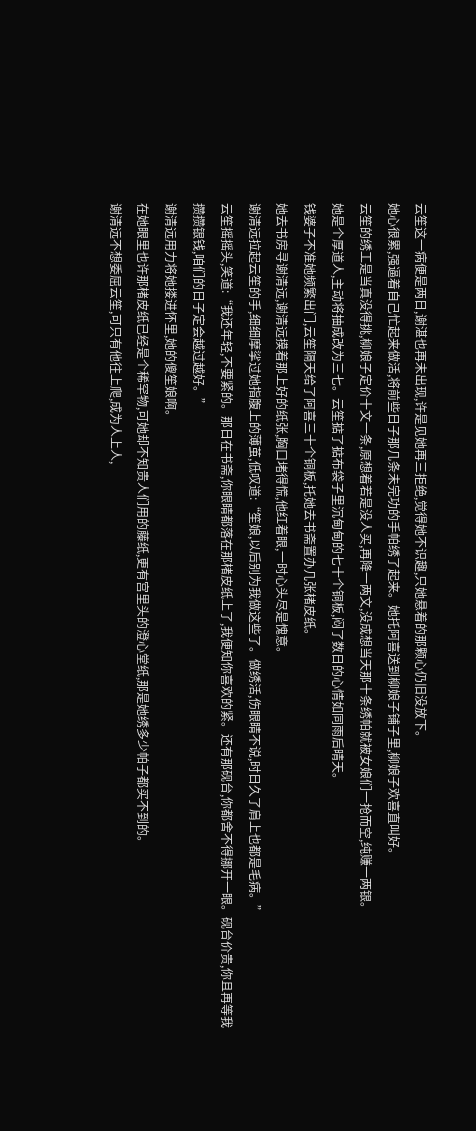云笙这一病便是两日,谢湛也再未出现,许是见她再三拒绝,觉得她不识趣,只她悬着的那颗心仍旧没放下。
她心很累,强逼着自己忙起来做活,将前些日子那几条未完功的手帕绣了起来。她托阿喜送到柳娘子铺子里,柳娘子欢喜直叫好。
云笙的绣工是当真没得挑,柳娘子定价十文一条,原想着若是没人买,再降一两文,没成想当天那十条绣帕就被女娘们一抢而空,纯赚一两银。
她是个厚道人,主动将抽成改为三七。云笙掂了掂布袋子里沉甸甸的七十个铜板,闷了数日的心情如同雨后晴天。
钱婆子不准她频繁出门,云笙隔天给了阿喜三十个铜板,托她去书斋置办几张楮皮纸。
她去书房寻谢清远,谢清远摸着那上好的纸张,胸口堵得慌,他红着眼,一时心头尽是愧意。
谢清远拉起云笙的手,细细摩挲过她指腹上的薄茧,低叹道:“笙娘,以后别为我做这些了。做绣活,伤眼睛不说,时日久了肩上也都是毛病。”
云笙摇摇头,笑道:“我还年轻,不要紧的。那日在书斋,你眼睛都落在那楮皮纸上了,我便知你喜欢的紧。还有那砚台,你都舍不得挪开一眼。砚台价贵,你且再等我攒攒银钱,咱们的日子定会越过越好。”
谢清远用力将她搂进怀里,她的傻笙娘啊。
在她眼里也许那楮皮纸已经是个稀罕物,可她却不知贵人们用的藤纸,更有宫里头的澄心堂纸,那是她绣多少帕子都买不到的。
谢清远不想委屈云笙,可只有他往上爬,成为人上人,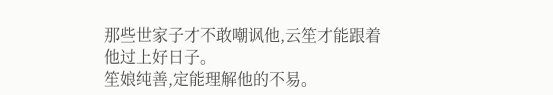那些世家子才不敢嘲讽他,云笙才能跟着他过上好日子。
笙娘纯善,定能理解他的不易。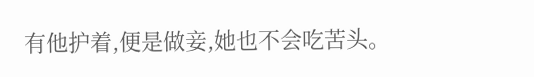有他护着,便是做妾,她也不会吃苦头。